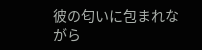彼の匂いに包まれながら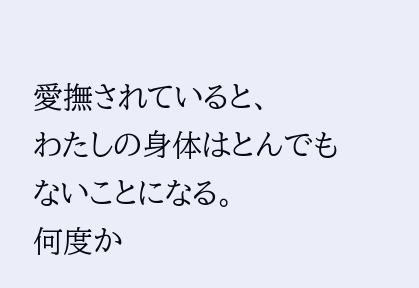愛撫されていると、
わたしの身体はとんでもないことになる。
何度か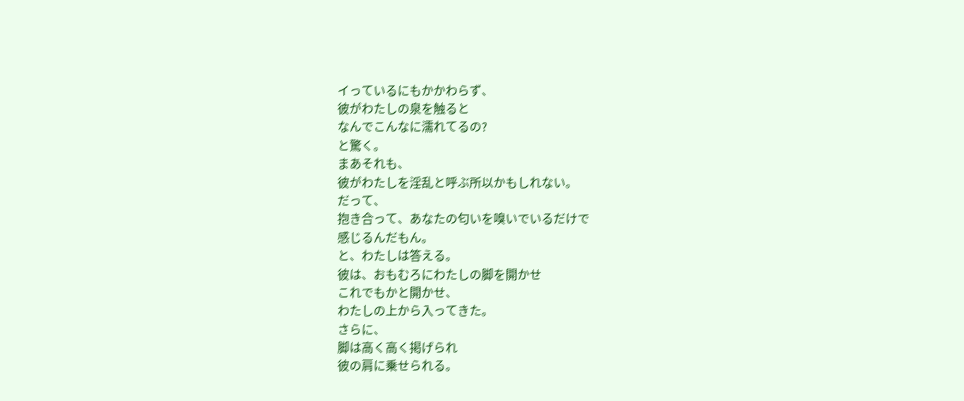イっているにもかかわらず、
彼がわたしの泉を触ると
なんでこんなに濡れてるの?
と驚く。
まあそれも、
彼がわたしを淫乱と呼ぶ所以かもしれない。
だって、
抱き合って、あなたの匂いを嗅いでいるだけで
感じるんだもん。
と、わたしは答える。
彼は、おもむろにわたしの脚を開かせ
これでもかと開かせ、
わたしの上から入ってきた。
さらに、
脚は高く高く掲げられ
彼の肩に乗せられる。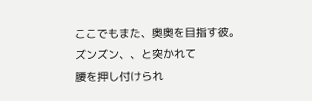ここでもまた、奥奥を目指す彼。
ズンズン、、と突かれて
腰を押し付けられ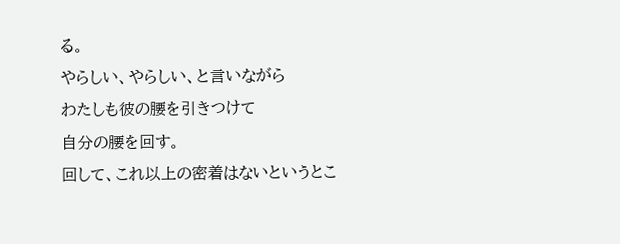る。
やらしい、やらしい、と言いながら
わたしも彼の腰を引きつけて
自分の腰を回す。
回して、これ以上の密着はないというとこ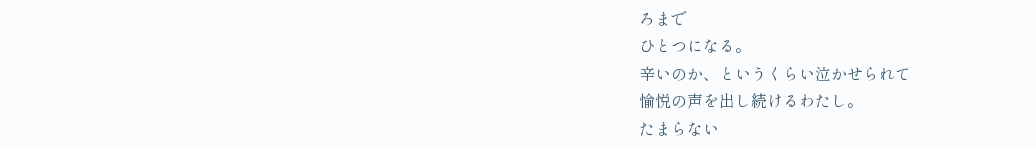ろまで
ひとつになる。
辛いのか、というくらい泣かせられて
愉悦の声を出し続けるわたし。
たまらない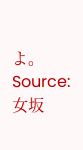よ。
Source: 女坂